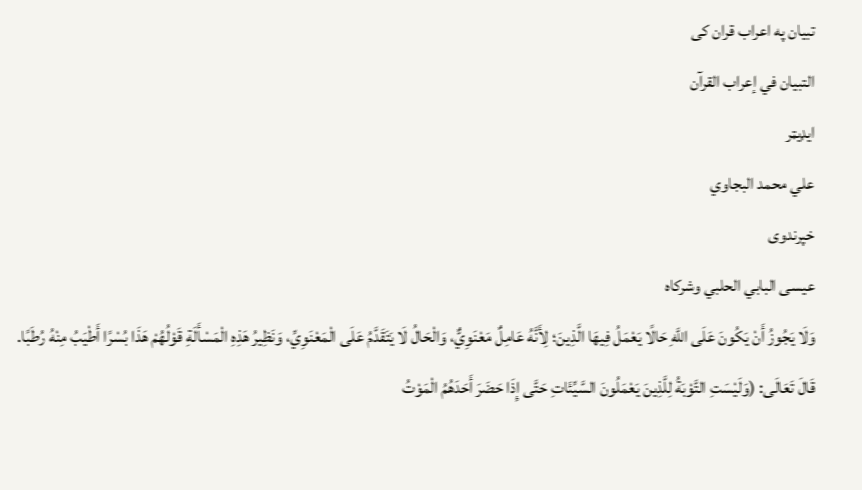تبیان په اعراب قران کی
التبيان في إعراب القرآن
ایډیټر
علي محمد البجاوي
خپرندوی
عيسى البابي الحلبي وشركاه
وَلَا يَجُوزُ أَنْ يَكُونَ عَلَى اللَّهِ حَالًا يَعْمَلُ فِيهَا الَّذِينَ؛ لِأَنَّهُ عَامِلٌ مَعْنَوِيٌّ، وَالْحَالُ لَا يَتَقَدَّمُ عَلَى الْمَعْنَوِيِّ، وَنَظِيرُ هَذِهِ الْمَسْأَلَةِ قَوْلُهُمْ هَذَا بُسْرًا أَطْيَبُ مِنْهُ رُطَبًا.
قَالَ تَعَالَى: (وَلَيْسَتِ التَّوْبَةُ لِلَّذِينَ يَعْمَلُونَ السَّيِّئَاتِ حَتَّى إِذَا حَضَرَ أَحَدَهُمُ الْمَوْتُ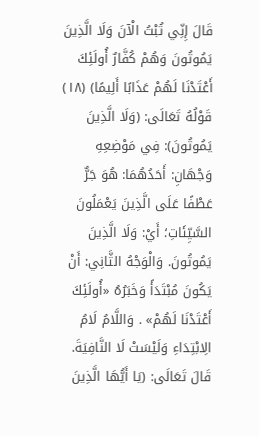قَالَ إِنِّي تُبْتُ الْآنَ وَلَا الَّذِينَ يَمُوتُونَ وَهُمْ كُفَّارٌ أُولَئِكَ أَعْتَدْنَا لَهُمْ عَذَابًا أَلِيمًا) (١٨)
قَوْلُهُ تَعَالَى: (وَلَا الَّذِينَ يَمُوتُونَ): فِي مَوْضِعِهِ وَجْهَانِ: أَحَدُهُمَا: هُوَ جَرٌّ عَطْفًا عَلَى الَّذِينَ يَعْمَلُونَ السَّيِّئَاتِ؛ أَيْ: وَلَا الَّذِينَ يَمُوتُونَ. وَالْوَجْهُ الثَّانِي: أَنْ يَكُونَ مُبْتَدَأً وَخَبَرُهُ «أُولَئِكَ أَعْتَدْنَا لَهُمْ» . وَاللَّامُ لَامُ الِابْتِدَاءِ وَلَيْسَتْ لَا النَّافِيَةَ.
قَالَ تَعَالَى: (يَا أَيُّهَا الَّذِينَ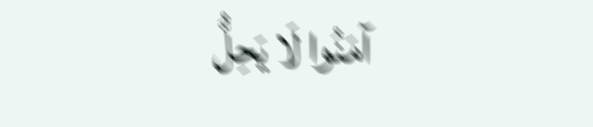آمَنُوا لَا يَحِلُّ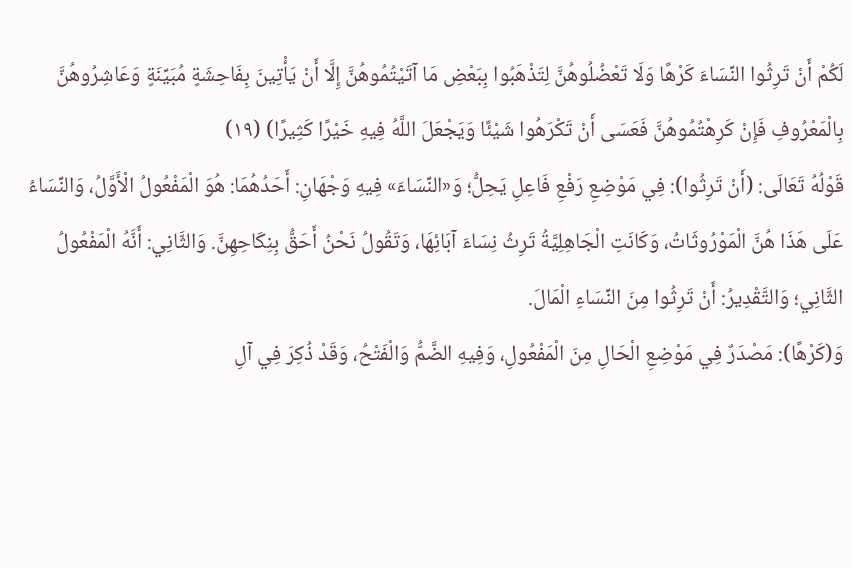لَكُمْ أَنْ تَرِثُوا النِّسَاءَ كَرْهًا وَلَا تَعْضُلُوهُنَّ لِتَذْهَبُوا بِبَعْضِ مَا آتَيْتُمُوهُنَّ إِلَّا أَنْ يَأْتِينَ بِفَاحِشَةٍ مُبَيِّنَةٍ وَعَاشِرُوهُنَّ بِالْمَعْرُوفِ فَإِنْ كَرِهْتُمُوهُنَّ فَعَسَى أَنْ تَكْرَهُوا شَيْئًا وَيَجْعَلَ اللَّهُ فِيهِ خَيْرًا كَثِيرًا) (١٩)
قَوْلُهُ تَعَالَى: (أَنْ تَرِثُوا): فِي مَوْضِعِ رَفْعِ فَاعِلِ يَحِلُّ؛ وَ«النِّسَاءَ» فِيهِ وَجْهَانِ: أَحَدُهُمَا: هُوَ الْمَفْعُولُ الْأَوَّلُ، وَالنِّسَاءُ عَلَى هَذَا هُنَّ الْمَوْرُوثَاتُ، وَكَانَتِ الْجَاهِلِيَّةُ تَرِثُ نِسَاءَ آبَائِهَا، وَتَقُولُ نَحْنُ أَحَقُّ بِنِكَاحِهِنَّ. وَالثَّانِي: أَنَّهُ الْمَفْعُولُ الثَّانِي؛ وَالتَّقْدِيرُ: أَنْ تَرِثُوا مِنَ النِّسَاءِ الْمَالَ.
وَ(كَرْهًا): مَصْدَرٌ فِي مَوْضِعِ الْحَالِ مِنَ الْمَفْعُولِ، وَفِيهِ الضَّمُّ وَالْفَتْحُ، وَقَدْ ذُكِرَ فِي آلِ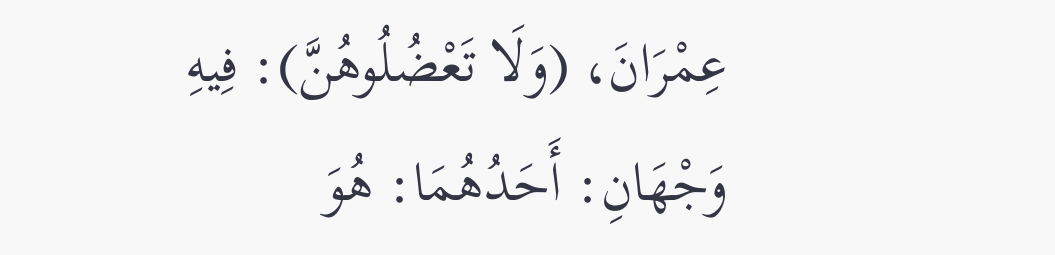عِمْرَانَ، (وَلَا تَعْضُلُوهُنَّ): فِيهِ وَجْهَانِ: أَحَدُهُمَا: هُوَ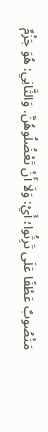مَنْصُوبٌ عَطْفًا عَلَى تَرِثُوا؛ أَيْ: وَلَا أَنْ تَعْضُلُوهُنَّ. وَالثَّانِي: هُوَ جَزْمٌ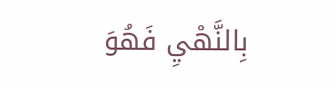بِالنَّهْيِ فَهُوَ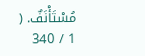مُسْتَأْنَفٌ. (
1 / 340